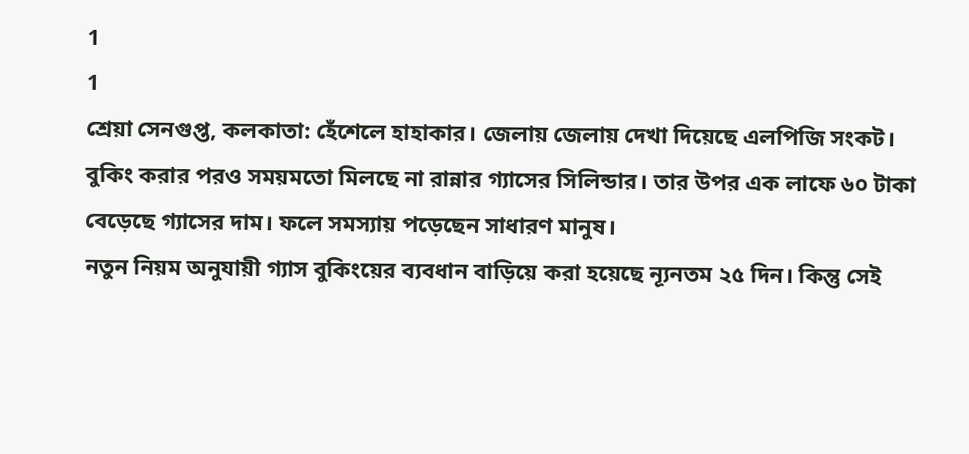1
1
শ্রেয়া সেনগুপ্ত, কলকাতা: হেঁশেলে হাহাকার। জেলায় জেলায় দেখা দিয়েছে এলপিজি সংকট। বুকিং করার পরও সময়মতো মিলছে না রান্নার গ্যাসের সিলিন্ডার। তার উপর এক লাফে ৬০ টাকা বেড়েছে গ্যাসের দাম। ফলে সমস্যায় পড়েছেন সাধারণ মানুষ।
নতুন নিয়ম অনুযায়ী গ্যাস বুকিংয়ের ব্যবধান বাড়িয়ে করা হয়েছে ন্যূনতম ২৫ দিন। কিন্তু সেই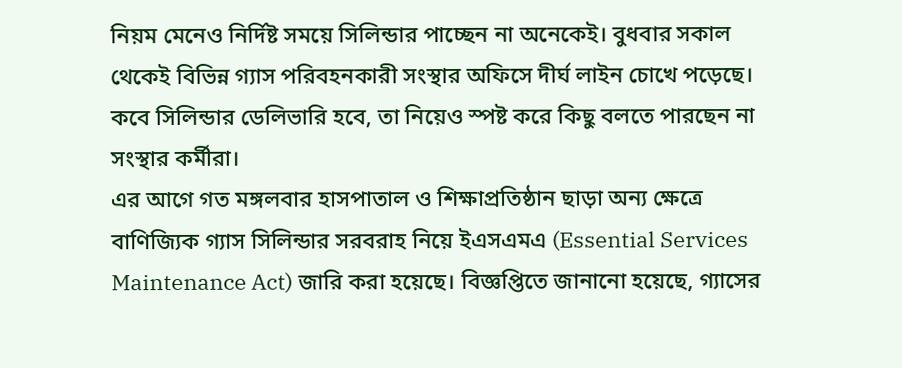নিয়ম মেনেও নির্দিষ্ট সময়ে সিলিন্ডার পাচ্ছেন না অনেকেই। বুধবার সকাল থেকেই বিভিন্ন গ্যাস পরিবহনকারী সংস্থার অফিসে দীর্ঘ লাইন চোখে পড়েছে। কবে সিলিন্ডার ডেলিভারি হবে, তা নিয়েও স্পষ্ট করে কিছু বলতে পারছেন না সংস্থার কর্মীরা।
এর আগে গত মঙ্গলবার হাসপাতাল ও শিক্ষাপ্রতিষ্ঠান ছাড়া অন্য ক্ষেত্রে বাণিজ্যিক গ্যাস সিলিন্ডার সরবরাহ নিয়ে ইএসএমএ (Essential Services Maintenance Act) জারি করা হয়েছে। বিজ্ঞপ্তিতে জানানো হয়েছে, গ্যাসের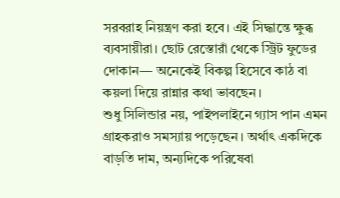সরবরাহ নিয়ন্ত্রণ করা হবে। এই সিদ্ধান্তে ক্ষুব্ধ ব্যবসায়ীরা। ছোট রেস্তোরাঁ থেকে স্ট্রিট ফুডের দোকান— অনেকেই বিকল্প হিসেবে কাঠ বা কয়লা দিয়ে রান্নার কথা ভাবছেন।
শুধু সিলিন্ডার নয়, পাইপলাইনে গ্যাস পান এমন গ্রাহকরাও সমস্যায় পড়েছেন। অর্থাৎ একদিকে বাড়তি দাম, অন্যদিকে পরিষেবা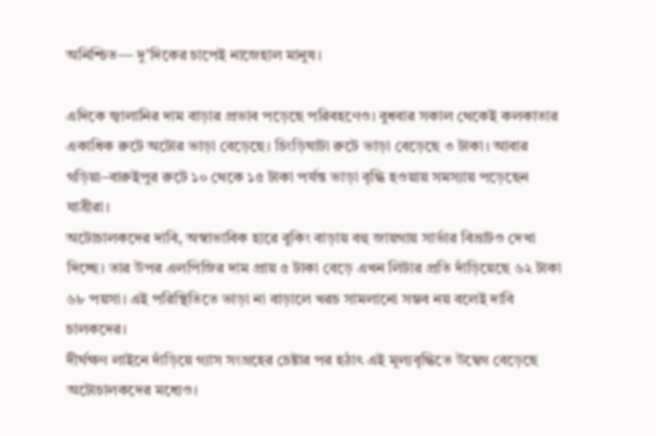অনিশ্চিত— দু’দিকের চাপেই নাজেহাল মানুষ।

এদিকে জ্বালানির দাম বাড়ার প্রভাব পড়েছে পরিবহণেও। বুধবার সকাল থেকেই কলকাতার একাধিক রুটে অটোর ভাড়া বেড়েছে। চিংড়িঘাটা রুটে ভাড়া বেড়েছে ৩ টাকা। আবার গড়িয়া–বারুইপুর রুটে ১০ থেকে ১৫ টাকা পর্যন্ত ভাড়া বৃদ্ধি হওয়ায় সমস্যায় পড়েছেন যাত্রীরা।
অটোচালকদের দাবি, অস্বাভাবিক হারে বুকিং বাড়ায় বহু জায়গায় সার্ভার বিভ্রাটও দেখা দিচ্ছে। তার উপর এলপিজির দাম প্রায় ৫ টাকা বেড়ে এখন লিটার প্রতি দাঁড়িয়েছে ৬২ টাকা ৬৮ পয়সা। এই পরিস্থিতিতে ভাড়া না বাড়ালে খরচ সামলানো সম্ভব নয় বলেই দাবি চালকদের।
দীর্ঘক্ষণ লাইনে দাঁড়িয়ে গ্যাস সংগ্রহের চেষ্টার পর হঠাৎ এই মূল্যবৃদ্ধিতে উদ্বেগ বেড়েছে অটোচালকদের মধ্যেও।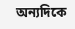অন্যদিকে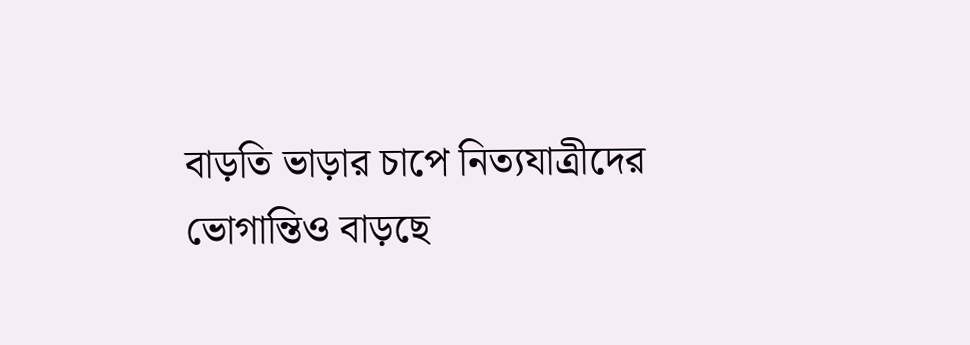বাড়তি ভাড়ার চাপে নিত্যযাত্রীদের ভোগান্তিও বাড়ছে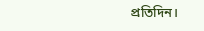প্রতিদিন।